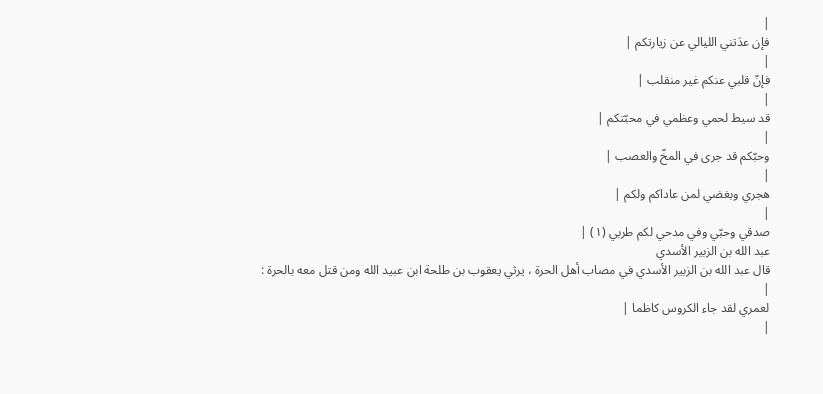|
فإن عدَتني الليالي عن زيارتكم |
|
فإنّ قلبي عنكم غير منقلب |
|
قد سيط لحمي وعظمي في محبّتكم |
|
وحبّكم قد جرى في المخّ والعصب |
|
هجري وبغضي لمن عاداكم ولكم |
|
صدقي وحبّي وفي مدحي لكم طربي (١) |
عبد الله بن الزبير الأسدي
قال عبد الله بن الزبير الأسدي في مصاب أهل الحرة ، يرثي يعقوب بن طلحة ابن عبيد الله ومن قتل معه بالحرة :
|
لعمري لقد جاء الكروس كاظما |
|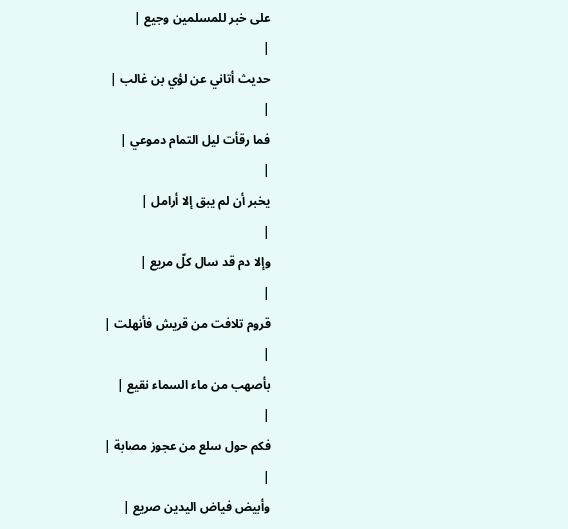على خبر للمسلمين وجيع |
|
حديث أتاني عن لؤي بن غالب |
|
فما رقأت ليل التمام دموعي |
|
يخبر أن لم يبق إلا أرامل |
|
وإلا دم قد سال كلّ مريع |
|
قروم تلافت من قريش فأنهلت |
|
بأصهب من ماء السماء نقيع |
|
فكم حول سلع من عجوز مصابة |
|
وأبيض فياض اليدين صريع |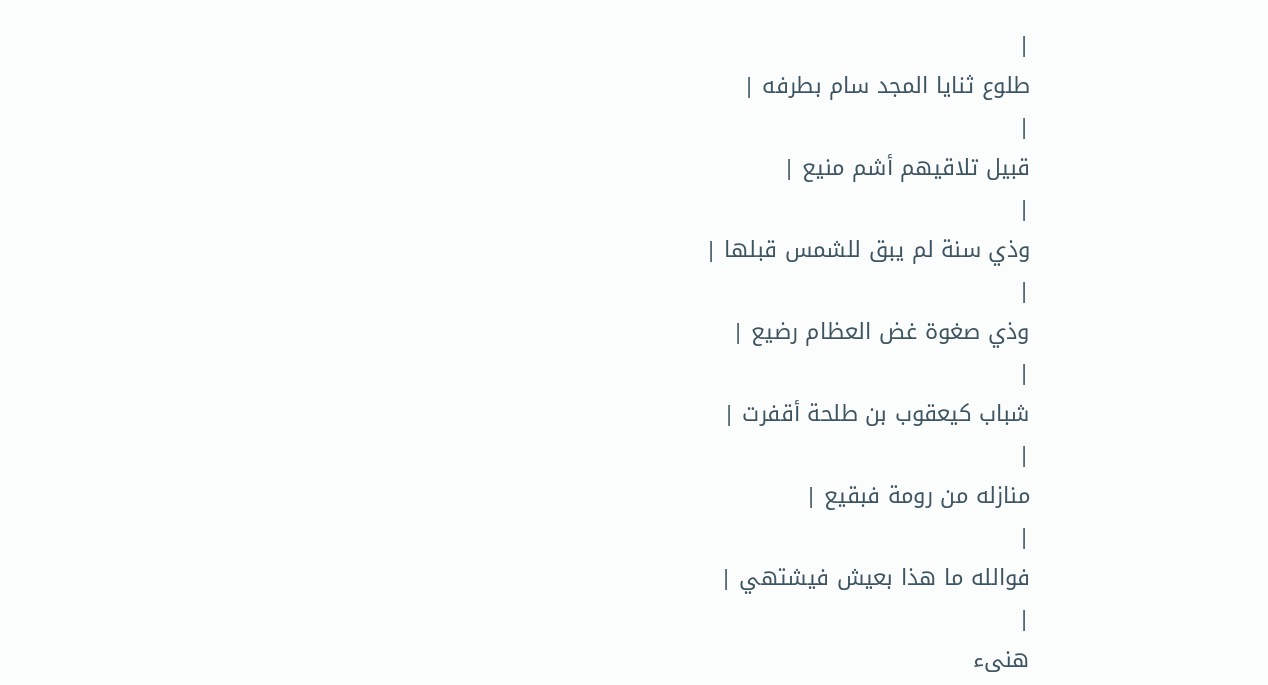|
طلوع ثنايا المجد سام بطرفه |
|
قبيل تلاقيهم أشم منيع |
|
وذي سنة لم يبق للشمس قبلها |
|
وذي صغوة غض العظام رضيع |
|
شباب كيعقوب بن طلحة أقفرت |
|
منازله من رومة فبقيع |
|
فوالله ما هذا بعيش فيشتهي |
|
هنىء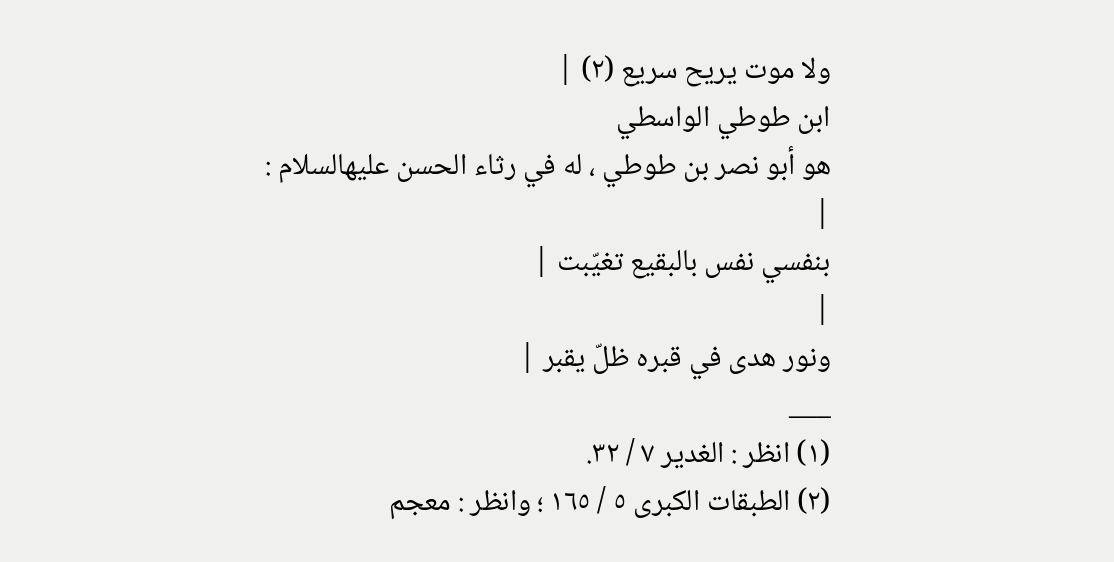ولا موت يريح سريع (٢) |
ابن طوطي الواسطي
هو أبو نصر بن طوطي ، له في رثاء الحسن عليهالسلام :
|
بنفسي نفس بالبقيع تغيّبت |
|
ونور هدى في قبره ظلّ يقبر |
___
(١) انظر : الغدير ٧ / ٣٢.
(٢) الطبقات الكبرى ٥ / ١٦٥ ؛ وانظر : معجم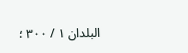البلدان ١ / ٣٠٠ ؛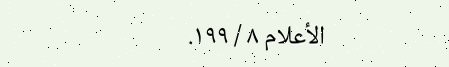الأعلام ٨ / ١٩٩.